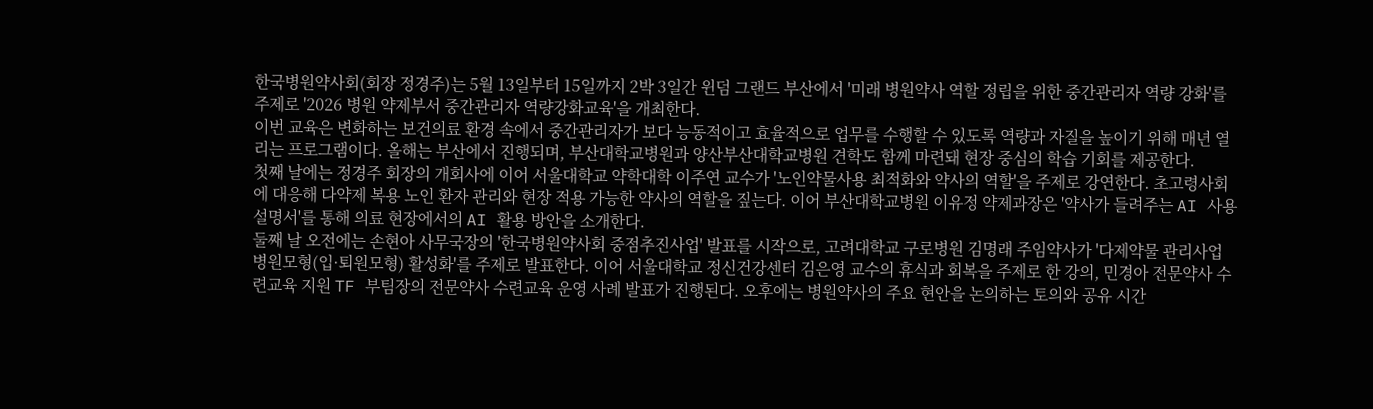한국병원약사회(회장 정경주)는 5월 13일부터 15일까지 2박 3일간 윈덤 그랜드 부산에서 '미래 병원약사 역할 정립을 위한 중간관리자 역량 강화'를 주제로 '2026 병원 약제부서 중간관리자 역량강화교육'을 개최한다.
이번 교육은 변화하는 보건의료 환경 속에서 중간관리자가 보다 능동적이고 효율적으로 업무를 수행할 수 있도록 역량과 자질을 높이기 위해 매년 열리는 프로그램이다. 올해는 부산에서 진행되며, 부산대학교병원과 양산부산대학교병원 견학도 함께 마련돼 현장 중심의 학습 기회를 제공한다.
첫째 날에는 정경주 회장의 개회사에 이어 서울대학교 약학대학 이주연 교수가 '노인약물사용 최적화와 약사의 역할'을 주제로 강연한다. 초고령사회에 대응해 다약제 복용 노인 환자 관리와 현장 적용 가능한 약사의 역할을 짚는다. 이어 부산대학교병원 이유정 약제과장은 '약사가 들려주는 AI 사용설명서'를 통해 의료 현장에서의 AI 활용 방안을 소개한다.
둘째 날 오전에는 손현아 사무국장의 '한국병원약사회 중점추진사업' 발표를 시작으로, 고려대학교 구로병원 김명래 주임약사가 '다제약물 관리사업 병원모형(입·퇴원모형) 활성화'를 주제로 발표한다. 이어 서울대학교 정신건강센터 김은영 교수의 휴식과 회복을 주제로 한 강의, 민경아 전문약사 수련교육 지원 TF 부팀장의 전문약사 수련교육 운영 사례 발표가 진행된다. 오후에는 병원약사의 주요 현안을 논의하는 토의와 공유 시간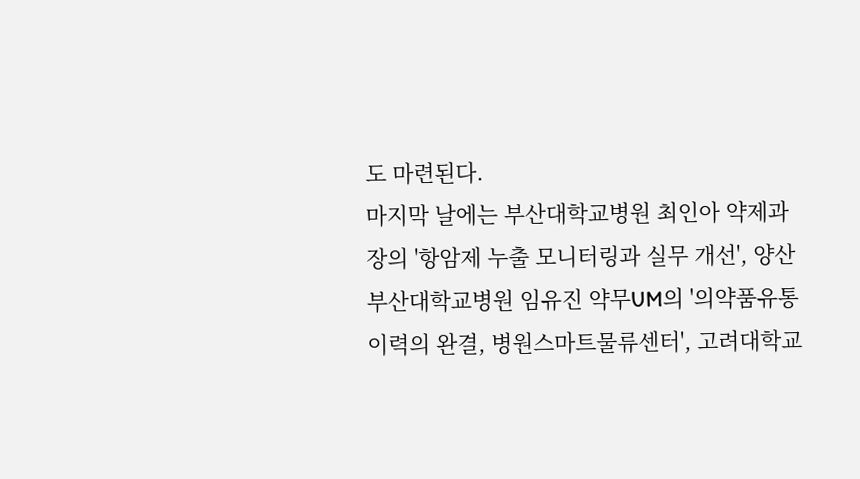도 마련된다.
마지막 날에는 부산대학교병원 최인아 약제과장의 '항암제 누출 모니터링과 실무 개선', 양산부산대학교병원 임유진 약무UM의 '의약품유통이력의 완결, 병원스마트물류센터', 고려대학교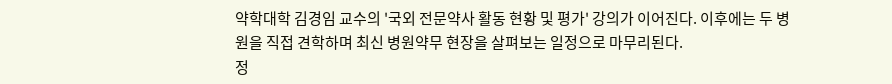약학대학 김경임 교수의 '국외 전문약사 활동 현황 및 평가' 강의가 이어진다. 이후에는 두 병원을 직접 견학하며 최신 병원약무 현장을 살펴보는 일정으로 마무리된다.
정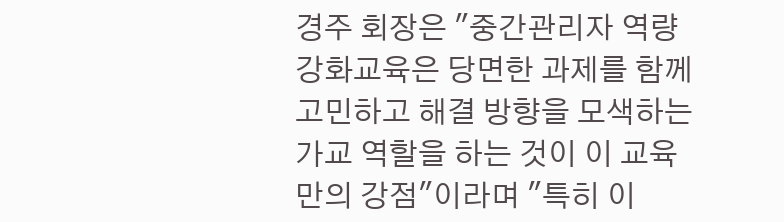경주 회장은 "중간관리자 역량강화교육은 당면한 과제를 함께 고민하고 해결 방향을 모색하는 가교 역할을 하는 것이 이 교육만의 강점"이라며 "특히 이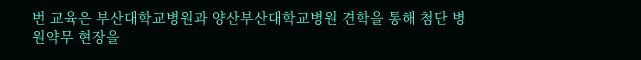번 교육은 부산대학교병원과 양산부산대학교병원 견학을 통해 첨단 병원약무 현장을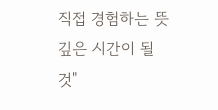직접 경험하는 뜻깊은 시간이 될 것"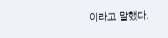이라고 말했다.